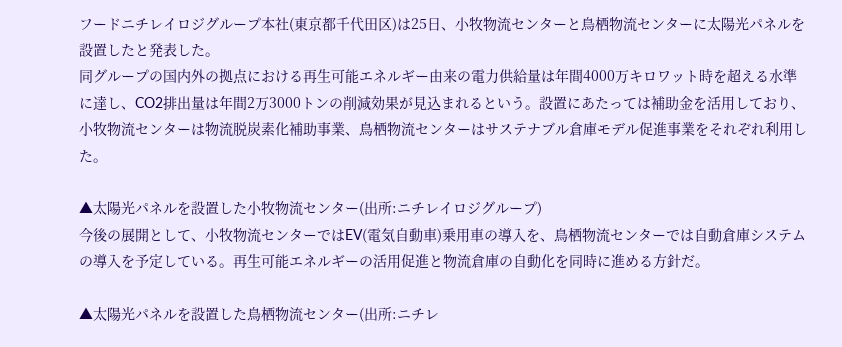フードニチレイロジグループ本社(東京都千代田区)は25日、小牧物流センターと鳥栖物流センターに太陽光パネルを設置したと発表した。
同グループの国内外の拠点における再生可能エネルギー由来の電力供給量は年間4000万キロワット時を超える水準に達し、CO2排出量は年間2万3000トンの削減効果が見込まれるという。設置にあたっては補助金を活用しており、小牧物流センターは物流脱炭素化補助事業、鳥栖物流センターはサステナブル倉庫モデル促進事業をそれぞれ利用した。

▲太陽光パネルを設置した小牧物流センター(出所:ニチレイロジグループ)
今後の展開として、小牧物流センターではEV(電気自動車)乗用車の導入を、鳥栖物流センターでは自動倉庫システムの導入を予定している。再生可能エネルギーの活用促進と物流倉庫の自動化を同時に進める方針だ。

▲太陽光パネルを設置した鳥栖物流センター(出所:ニチレ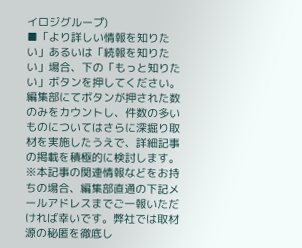イロジグループ)
■「より詳しい情報を知りたい」あるいは「続報を知りたい」場合、下の「もっと知りたい」ボタンを押してください。編集部にてボタンが押された数のみをカウントし、件数の多いものについてはさらに深掘り取材を実施したうえで、詳細記事の掲載を積極的に検討します。
※本記事の関連情報などをお持ちの場合、編集部直通の下記メールアドレスまでご一報いただければ幸いです。弊社では取材源の秘匿を徹底し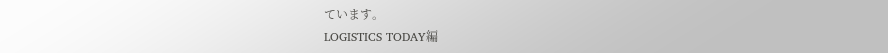ています。
LOGISTICS TODAY編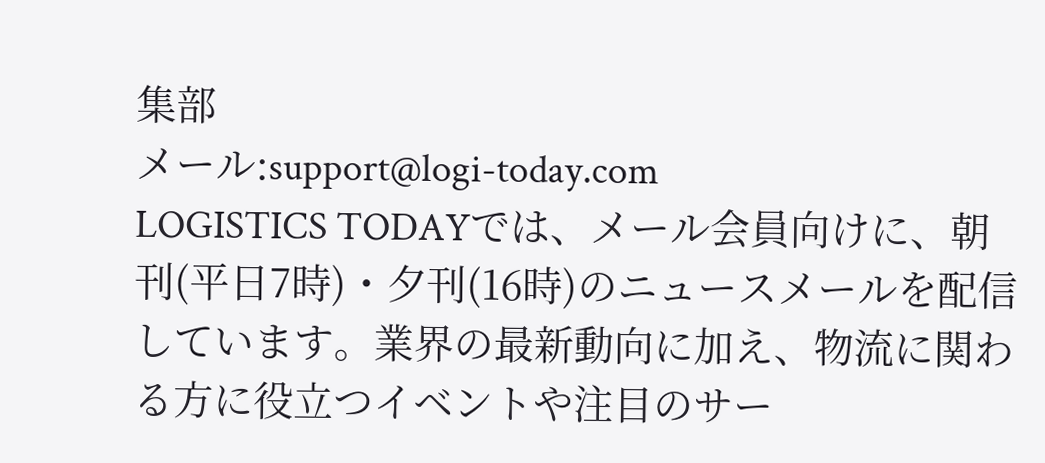集部
メール:support@logi-today.com
LOGISTICS TODAYでは、メール会員向けに、朝刊(平日7時)・夕刊(16時)のニュースメールを配信しています。業界の最新動向に加え、物流に関わる方に役立つイベントや注目のサー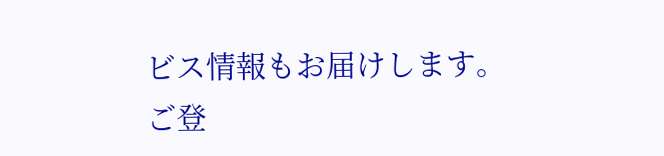ビス情報もお届けします。
ご登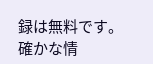録は無料です。確かな情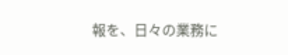報を、日々の業務に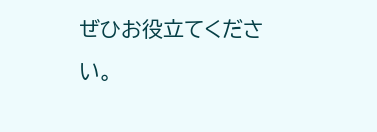ぜひお役立てください。